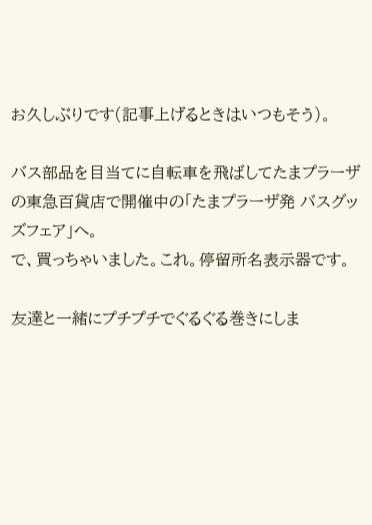お久しぶりです(記事上げるときはいつもそう)。

バス部品を目当てに自転車を飛ばしてたまプラーザの東急百貨店で開催中の「たまプラーザ発 バスグッズフェア」へ。
で、買っちゃいました。これ。停留所名表示器です。

友達と一緒にプチプチでぐるぐる巻きにしま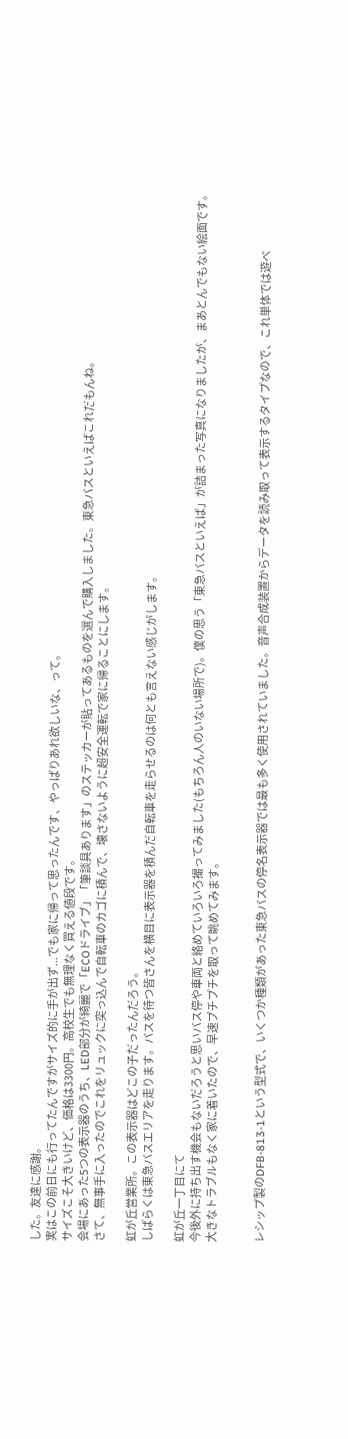した。友達に感謝。
実はこの前日にも行ってたんですがサイズ的に手が出ず...でも家に帰って思ったんです、やっぱりあれ欲しいな、って。
サイズこそ大きいけど、価格は3300円。高校生でも無理なく買える値段です。
会場にあった5つの表示器のうち、LED部分が綺麗で「ECOドライブ」「筆談具あります」のステッカーが貼ってあるものを選んで購入しました。東急バスといえばこれだもんね。
さて、無事手に入ったのでこれをリュックに突っ込んで自転車のカゴに積んで、壊さないように超安全運転で家に帰ることにします。

虹が丘営業所。この表示器はどこの子だったんだろう。
しばらくは東急バスエリアを走ります。バスを待つ皆さんを横目に表示器を積んだ自転車を走らせるのは何とも言えない感じがします。

虹が丘一丁目にて
今後外に持ち出す機会もないだろうと思いバス停や車両と絡めていろいろ撮ってみました(もちろん人のいない場所で)。僕の思う「東急バスといえば」が詰まった写真になりましたが、まあとんでもない絵面です。
大きなトラブルもなく家に着いたので、早速プチプチを取って眺めてみます。


レシップ製のDFB-813-1という型式で、いくつか種類があった東急バスの停名表示器では最も多く使用されていました。音声合成装置からデータを読み取って表示するタイプなので、これ単体では遊べ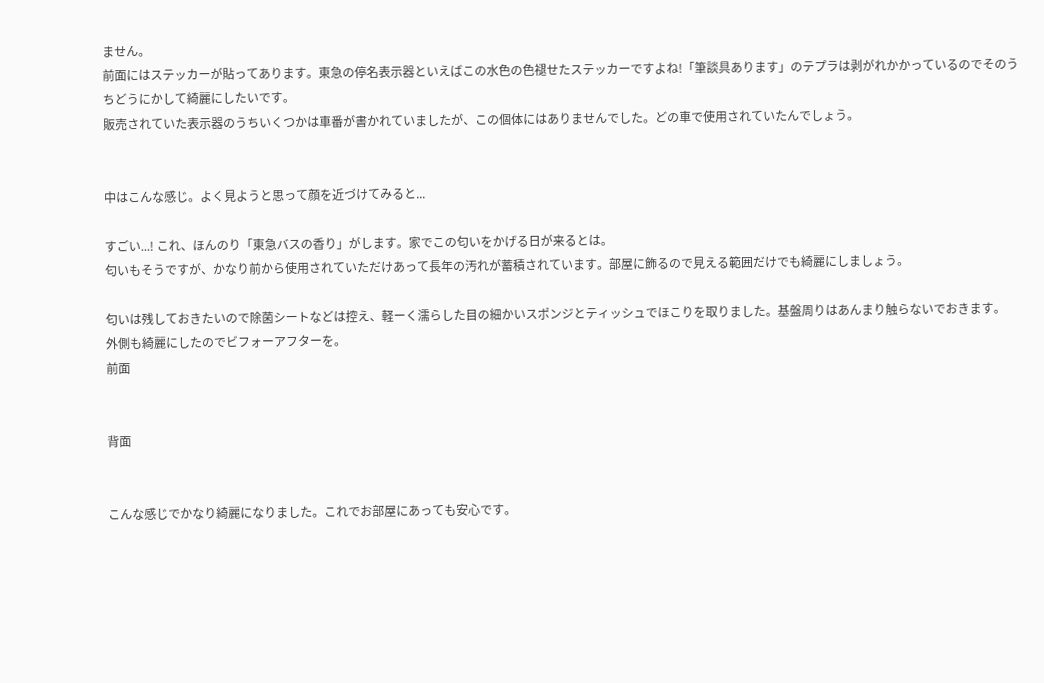ません。
前面にはステッカーが貼ってあります。東急の停名表示器といえばこの水色の色褪せたステッカーですよね!「筆談具あります」のテプラは剥がれかかっているのでそのうちどうにかして綺麗にしたいです。
販売されていた表示器のうちいくつかは車番が書かれていましたが、この個体にはありませんでした。どの車で使用されていたんでしょう。


中はこんな感じ。よく見ようと思って顔を近づけてみると...

すごい...! これ、ほんのり「東急バスの香り」がします。家でこの匂いをかげる日が来るとは。
匂いもそうですが、かなり前から使用されていただけあって長年の汚れが蓄積されています。部屋に飾るので見える範囲だけでも綺麗にしましょう。

匂いは残しておきたいので除菌シートなどは控え、軽ーく濡らした目の細かいスポンジとティッシュでほこりを取りました。基盤周りはあんまり触らないでおきます。
外側も綺麗にしたのでビフォーアフターを。
前面


背面


こんな感じでかなり綺麗になりました。これでお部屋にあっても安心です。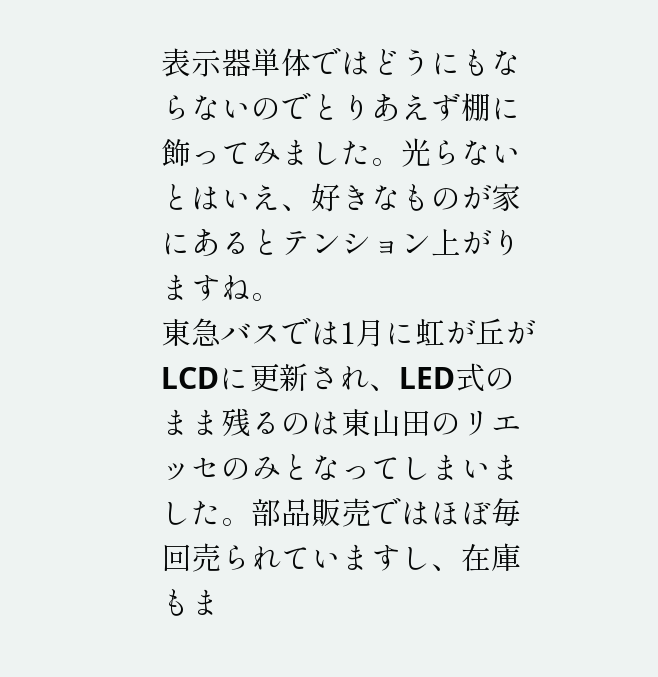表示器単体ではどうにもならないのでとりあえず棚に飾ってみました。光らないとはいえ、好きなものが家にあるとテンション上がりますね。
東急バスでは1月に虹が丘がLCDに更新され、LED式のまま残るのは東山田のリエッセのみとなってしまいました。部品販売ではほぼ毎回売られていますし、在庫もま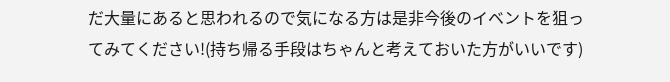だ大量にあると思われるので気になる方は是非今後のイベントを狙ってみてください!(持ち帰る手段はちゃんと考えておいた方がいいです)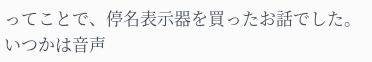ってことで、停名表示器を買ったお話でした。いつかは音声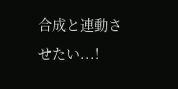合成と連動させたい...!